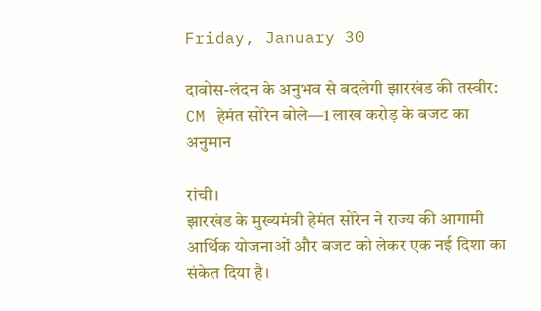Friday, January 30

दावोस-लंदन के अनुभव से बदलेगी झारखंड की तस्वीर: CM हेमंत सोरेन बोले—1 लाख करोड़ के बजट का अनुमान

रांची।
झारखंड के मुख्यमंत्री हेमंत सोरेन ने राज्य की आगामी आर्थिक योजनाओं और बजट को लेकर एक नई दिशा का संकेत दिया है।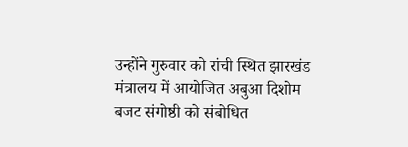उन्होंने गुरुवार को रांची स्थित झारखंड मंत्रालय में आयोजित अबुआ दिशोम बजट संगोष्ठी को संबोधित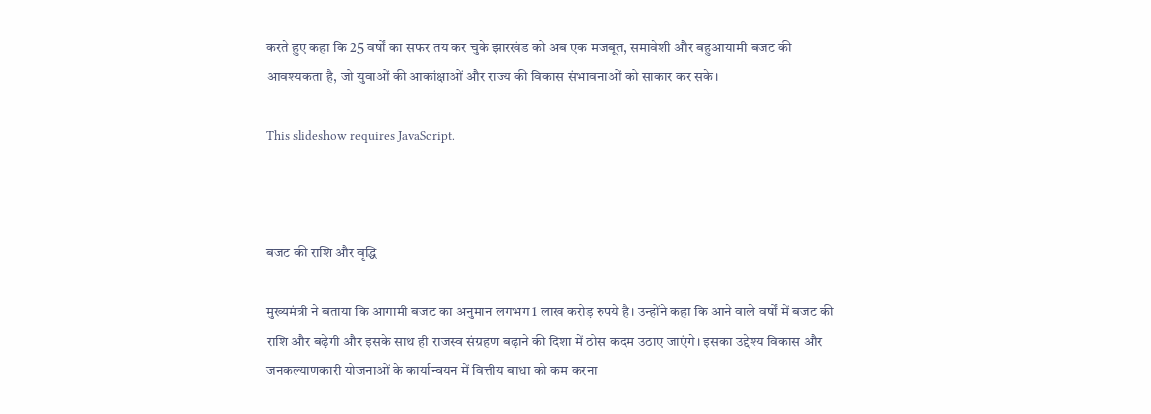करते हुए कहा कि 25 वर्षों का सफर तय कर चुके झारखंड को अब एक मजबूत, समावेशी और बहुआयामी बजट की आवश्यकता है, जो युवाओं की आकांक्षाओं और राज्य की विकास संभावनाओं को साकार कर सके।

This slideshow requires JavaScript.



बजट की राशि और वृद्धि

मुख्यमंत्री ने बताया कि आगामी बजट का अनुमान लगभग 1 लाख करोड़ रुपये है। उन्होंने कहा कि आने वाले वर्षों में बजट की राशि और बढ़ेगी और इसके साथ ही राजस्व संग्रहण बढ़ाने की दिशा में ठोस कदम उठाए जाएंगे। इसका उद्देश्य विकास और जनकल्याणकारी योजनाओं के कार्यान्वयन में वित्तीय बाधा को कम करना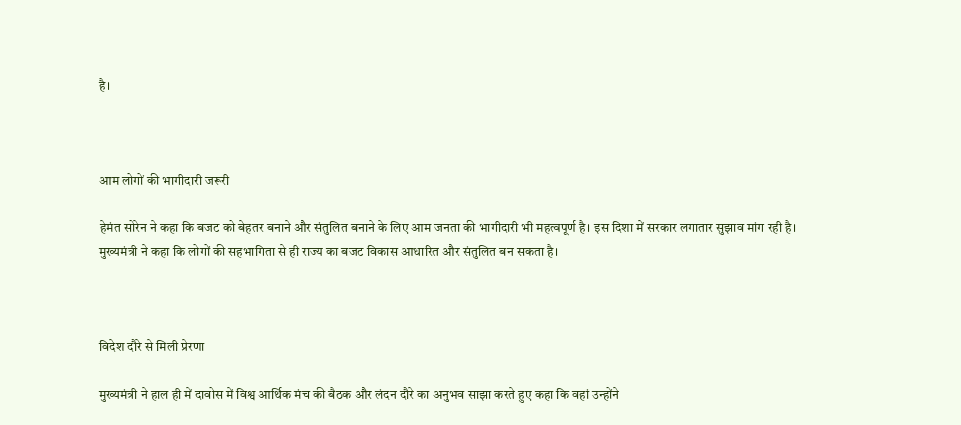है।



आम लोगों की भागीदारी जरूरी

हेमंत सोरेन ने कहा कि बजट को बेहतर बनाने और संतुलित बनाने के लिए आम जनता की भागीदारी भी महत्वपूर्ण है। इस दिशा में सरकार लगातार सुझाव मांग रही है। मुख्यमंत्री ने कहा कि लोगों की सहभागिता से ही राज्य का बजट विकास आधारित और संतुलित बन सकता है।



विदेश दौरे से मिली प्रेरणा

मुख्यमंत्री ने हाल ही में दावोस में विश्व आर्थिक मंच की बैठक और लंदन दौरे का अनुभव साझा करते हुए कहा कि वहां उन्होंने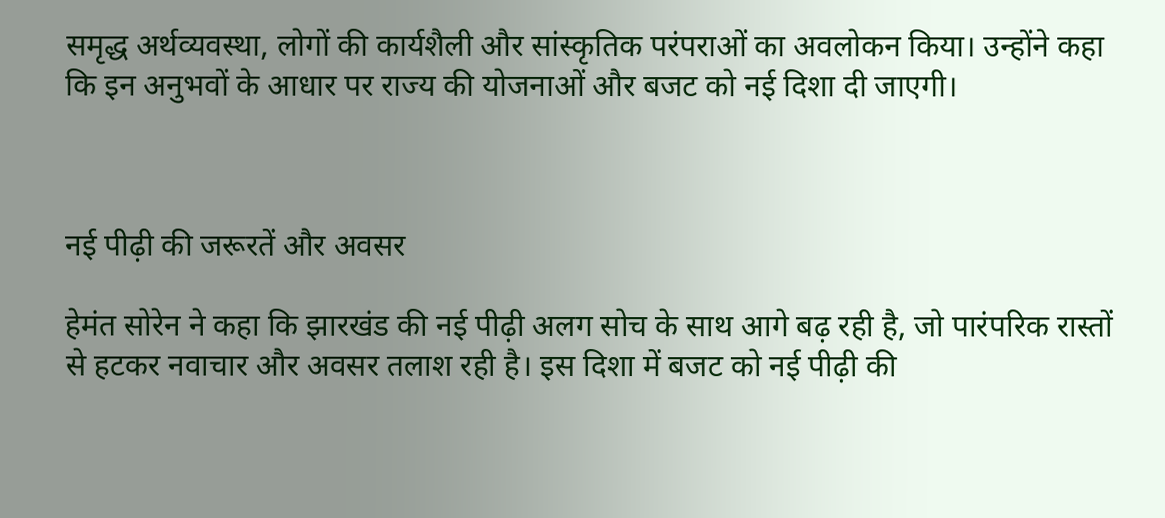समृद्ध अर्थव्यवस्था, लोगों की कार्यशैली और सांस्कृतिक परंपराओं का अवलोकन किया। उन्होंने कहा कि इन अनुभवों के आधार पर राज्य की योजनाओं और बजट को नई दिशा दी जाएगी।



नई पीढ़ी की जरूरतें और अवसर

हेमंत सोरेन ने कहा कि झारखंड की नई पीढ़ी अलग सोच के साथ आगे बढ़ रही है, जो पारंपरिक रास्तों से हटकर नवाचार और अवसर तलाश रही है। इस दिशा में बजट को नई पीढ़ी की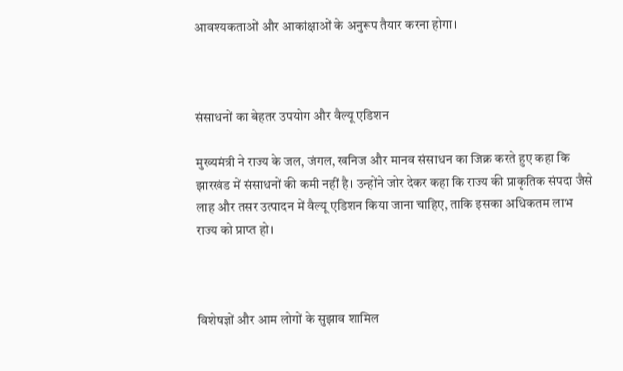आवश्यकताओं और आकांक्षाओं के अनुरूप तैयार करना होगा।



संसाधनों का बेहतर उपयोग और वैल्यू एडिशन

मुख्यमंत्री ने राज्य के जल, जंगल, खनिज और मानव संसाधन का जिक्र करते हुए कहा कि झारखंड में संसाधनों की कमी नहीं है। उन्होंने जोर देकर कहा कि राज्य की प्राकृतिक संपदा जैसे लाह और तसर उत्पादन में वैल्यू एडिशन किया जाना चाहिए, ताकि इसका अधिकतम लाभ राज्य को प्राप्त हो।



विशेषज्ञों और आम लोगों के सुझाव शामिल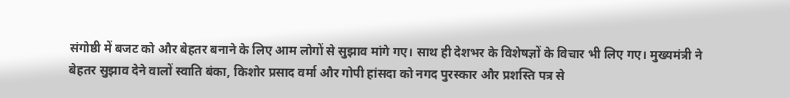संगोष्ठी में बजट को और बेहतर बनाने के लिए आम लोगों से सुझाव मांगे गए। साथ ही देशभर के विशेषज्ञों के विचार भी लिए गए। मुख्यमंत्री ने बेहतर सुझाव देने वालों स्वाति बंका, किशोर प्रसाद वर्मा और गोपी हांसदा को नगद पुरस्कार और प्रशस्ति पत्र से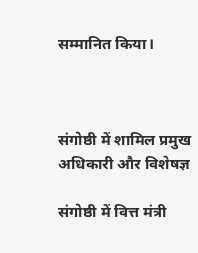सम्मानित किया।



संगोष्ठी में शामिल प्रमुख अधिकारी और विशेषज्ञ

संगोष्ठी में वित्त मंत्री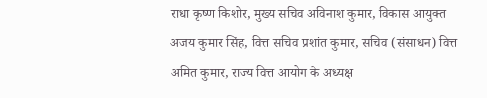राधा कृष्ण किशोर, मुख्य सचिव अविनाश कुमार, विकास आयुक्त अजय कुमार सिंह, वित्त सचिव प्रशांत कुमार, सचिव (संसाधन) वित्त अमित कुमार, राज्य वित्त आयोग के अध्यक्ष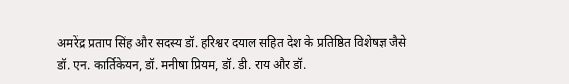अमरेंद्र प्रताप सिंह और सदस्य डॉ. हरिश्वर दयाल सहित देश के प्रतिष्ठित विशेषज्ञ जैसे डॉ. एन. कार्तिकेयन, डॉ. मनीषा प्रियम, डॉ. डी. राय और डॉ.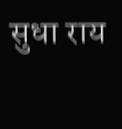सुधा राय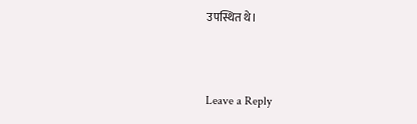उपस्थित थे।



Leave a Reply